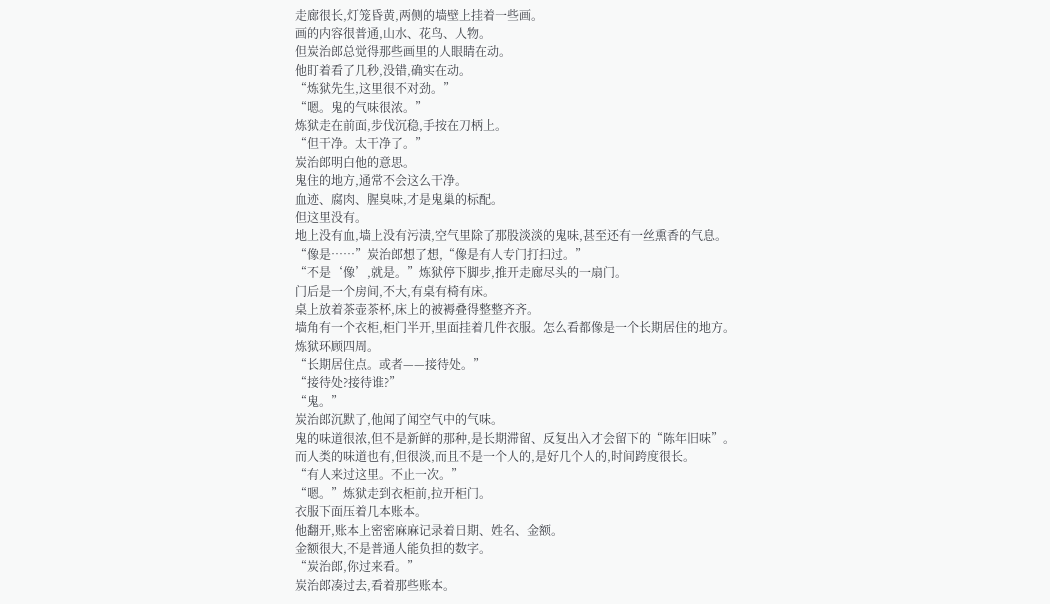走廊很长,灯笼昏黄,两侧的墙壁上挂着一些画。
画的内容很普通,山水、花鸟、人物。
但炭治郎总觉得那些画里的人眼睛在动。
他盯着看了几秒,没错,确实在动。
“炼狱先生,这里很不对劲。”
“嗯。鬼的气味很浓。”
炼狱走在前面,步伐沉稳,手按在刀柄上。
“但干净。太干净了。”
炭治郎明白他的意思。
鬼住的地方,通常不会这么干净。
血迹、腐肉、腥臭味,才是鬼巢的标配。
但这里没有。
地上没有血,墙上没有污渍,空气里除了那股淡淡的鬼味,甚至还有一丝熏香的气息。
“像是……”炭治郎想了想,“像是有人专门打扫过。”
“不是‘像’,就是。”炼狱停下脚步,推开走廊尽头的一扇门。
门后是一个房间,不大,有桌有椅有床。
桌上放着茶壶茶杯,床上的被褥叠得整整齐齐。
墙角有一个衣柜,柜门半开,里面挂着几件衣服。怎么看都像是一个长期居住的地方。
炼狱环顾四周。
“长期居住点。或者——接待处。”
“接待处?接待谁?”
“鬼。”
炭治郎沉默了,他闻了闻空气中的气味。
鬼的味道很浓,但不是新鲜的那种,是长期滞留、反复出入才会留下的“陈年旧味”。
而人类的味道也有,但很淡,而且不是一个人的,是好几个人的,时间跨度很长。
“有人来过这里。不止一次。”
“嗯。”炼狱走到衣柜前,拉开柜门。
衣服下面压着几本账本。
他翻开,账本上密密麻麻记录着日期、姓名、金额。
金额很大,不是普通人能负担的数字。
“炭治郎,你过来看。”
炭治郎凑过去,看着那些账本。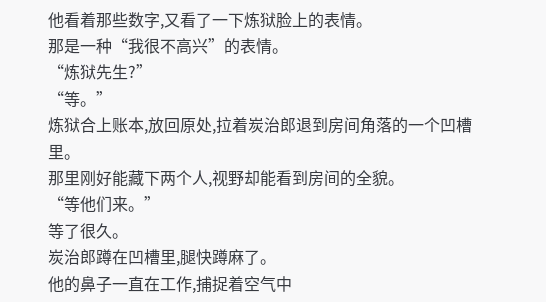他看着那些数字,又看了一下炼狱脸上的表情。
那是一种“我很不高兴”的表情。
“炼狱先生?”
“等。”
炼狱合上账本,放回原处,拉着炭治郎退到房间角落的一个凹槽里。
那里刚好能藏下两个人,视野却能看到房间的全貌。
“等他们来。”
等了很久。
炭治郎蹲在凹槽里,腿快蹲麻了。
他的鼻子一直在工作,捕捉着空气中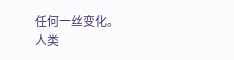任何一丝变化。
人类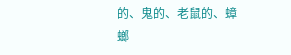的、鬼的、老鼠的、蟑螂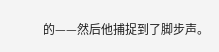的——然后他捕捉到了脚步声。